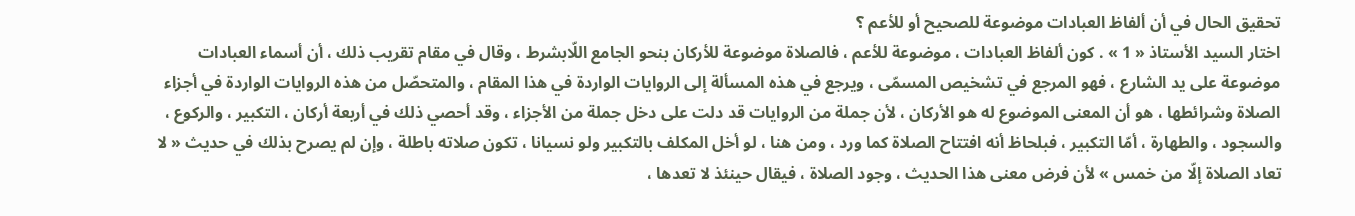تحقيق الحال في أن ألفاظ العبادات موضوعة للصحيح أو للأعم ؟
اختار السيد الأستاذ « 1 » . كون ألفاظ العبادات ، موضوعة للأعم ، فالصلاة موضوعة للأركان بنحو الجامع اللّابشرط ، وقال في مقام تقريب ذلك ، أن أسماء العبادات موضوعة على يد الشارع ، فهو المرجع في تشخيص المسمّى ، ويرجع في هذه المسألة إلى الروايات الواردة في هذا المقام ، والمتحصّل من هذه الروايات الواردة في أجزاء الصلاة وشرائطها ، هو أن المعنى الموضوع له هو الأركان ، لأن جملة من الروايات قد دلت على دخل جملة من الأجزاء ، وقد أحصي ذلك في أربعة أركان ، التكبير ، والركوع ، والسجود ، والطهارة ، أمّا التكبير ، فبلحاظ أنه افتتاح الصلاة كما ورد ، ومن هنا ، لو أخل المكلف بالتكبير ولو نسيانا ، تكون صلاته باطلة ، وإن لم يصرح بذلك في حديث « لا تعاد الصلاة إلّا من خمس » لأن فرض معنى هذا الحديث ، وجود الصلاة ، فيقال حينئذ لا تعدها ،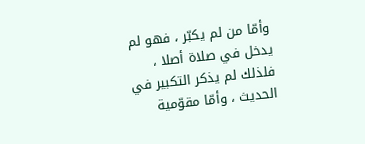وأمّا من لم يكبّر ، فهو لم يدخل في صلاة أصلا ، فلذلك لم يذكر التكبير في الحديث ، وأمّا مقوّمية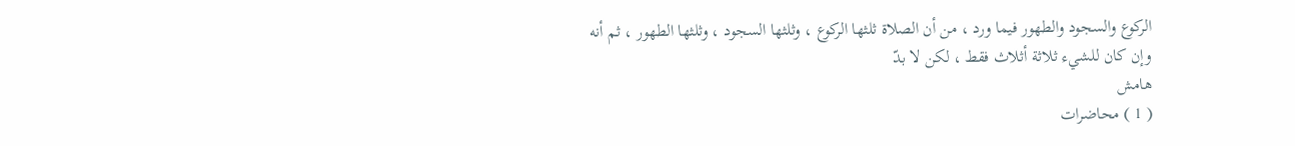الركوع والسجود والطهور فيما ورد ، من أن الصلاة ثلثها الركوع ، وثلثها السجود ، وثلثها الطهور ، ثم أنه وإن كان للشيء ثلاثة أثلاث فقط ، لكن لا بدّ
هامش
( 1 ) محاضرات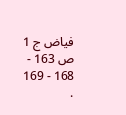فياض ج 1 ص 163 - 168 - 169 .